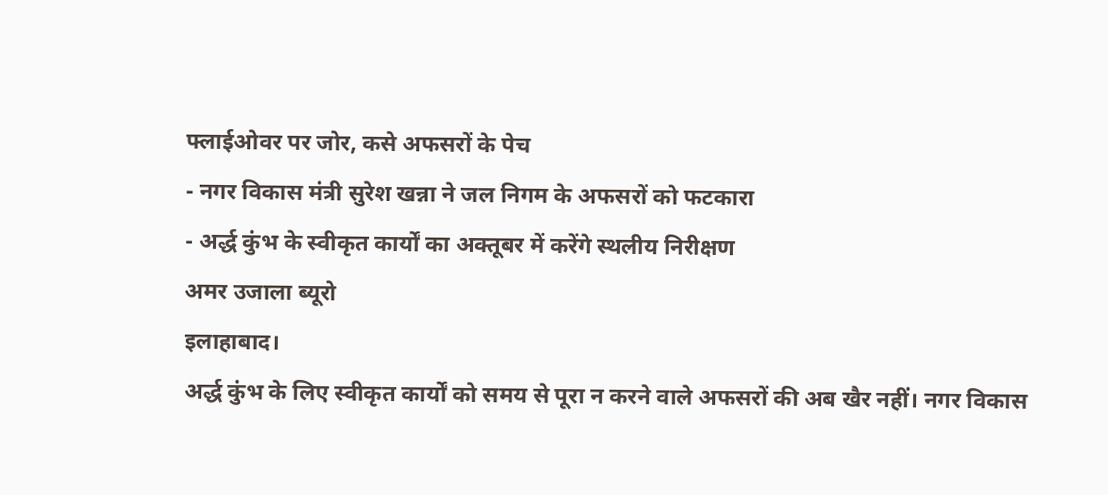फ्लाईओवर पर जोर, कसे अफसरों के पेच
- नगर विकास मंत्री सुरेश खन्ना ने जल निगम के अफसरों को फटकारा
- अर्द्ध कुंभ के स्वीकृत कार्यों का अक्तूबर में करेंगे स्थलीय निरीक्षण
अमर उजाला ब्यूरो
इलाहाबाद।
अर्द्ध कुंभ के लिए स्वीकृत कार्यों को समय से पूरा न करने वाले अफसरों की अब खैर नहीं। नगर विकास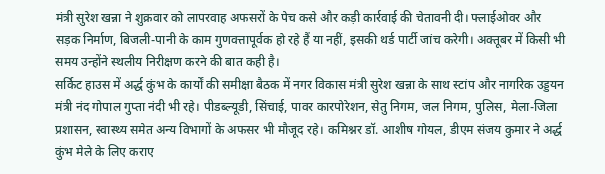मंत्री सुरेश खन्ना ने शुक्रवार को लापरवाह अफसरों के पेच कसे और कड़ी कार्रवाई की चेतावनी दी। फ्लाईओवर और सड़क निर्माण, बिजली-पानी के काम गुणवत्तापूर्वक हो रहे हैं या नहीं, इसकी थर्ड पार्टी जांच करेगी। अक्तूबर में किसी भी समय उन्होंने स्थलीय निरीक्षण करने की बात कही है।
सर्किट हाउस में अर्द्ध कुंभ के कार्यों की समीक्षा बैठक में नगर विकास मंत्री सुरेश खन्ना के साथ स्टांप और नागरिक उड्डयन मंत्री नंद गोपाल गुप्ता नंदी भी रहे। पीडब्ल्यूडी, सिंचाई, पावर कारपोरेशन, सेतु निगम, जल निगम, पुलिस, मेला-जिला प्रशासन, स्वास्थ्य समेत अन्य विभागों के अफसर भी मौजूद रहे। कमिश्नर डॉ. आशीष गोयल, डीएम संजय कुमार ने अर्द्ध कुंभ मेले के लिए कराए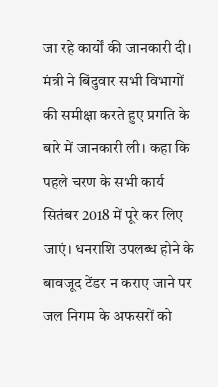जा रहे कार्यों की जानकारी दी। मंत्री ने बिंदुवार सभी विभागों की समीक्षा करते हुए प्रगति के बारे में जानकारी ली। कहा कि पहले चरण के सभी कार्य सितंबर 2018 में पूरे कर लिए जाएं। धनराशि उपलब्ध होने के बावजूद टेंडर न कराए जाने पर जल निगम के अफसरों को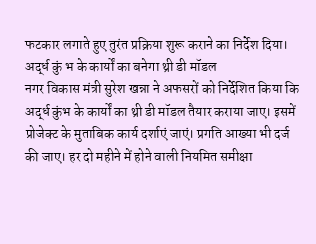फटकार लगाते हुए तुरंत प्रक्रिया शुरू कराने का निर्देश दिया।
अर्द्ध कुं भ के कार्यों का बनेगा थ्री डी मॉडल
नगर विकास मंत्री सुरेश खन्ना ने अफसरों को निर्देशित किया कि अर्द्ध कुंभ के कार्यों का थ्री डी मॉडल तैयार कराया जाए। इसमें प्रोजेक्ट के मुताबिक कार्य दर्शाएं जाएं। प्रगति आख्या भी दर्ज की जाए। हर दो महीने में होने वाली नियमित समीक्षा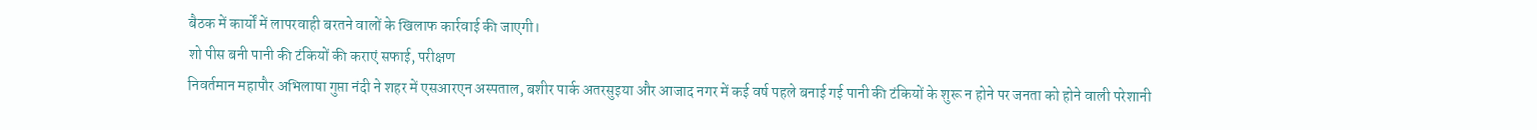बैठक में कार्यों में लापरवाही बरतने वालों के खिलाफ कार्रवाई की जाएगी।
शो पीस बनी पानी की टंकियों की कराएं सफाई, परीक्षण
निवर्तमान महापौर अभिलाषा गुप्ता नंदी ने शहर में एसआरएन अस्पताल, बशीर पार्क अतरसुइया और आजाद नगर में कई वर्ष पहले बनाई गई पानी की टंकियों के शुरू न होने पर जनता को होने वाली परेशानी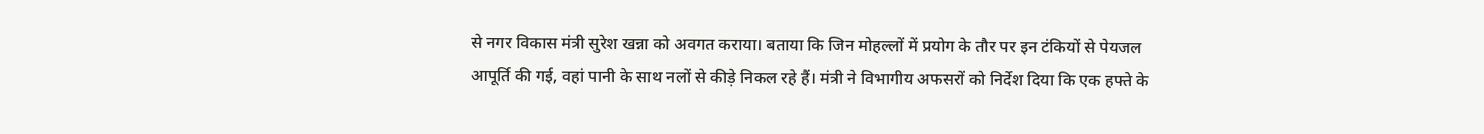से नगर विकास मंत्री सुरेश खन्ना को अवगत कराया। बताया कि जिन मोहल्लों में प्रयोग के तौर पर इन टंकियों से पेयजल आपूर्ति की गई, वहां पानी के साथ नलों से कीड़े निकल रहे हैं। मंत्री ने विभागीय अफसरों को निर्देश दिया कि एक हफ्ते के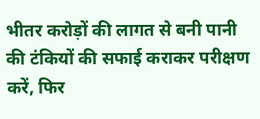भीतर करोड़ों की लागत से बनी पानी की टंकियों की सफाई कराकर परीक्षण करें, फिर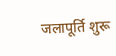जलापूर्ति शुरू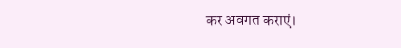कर अवगत कराएं।